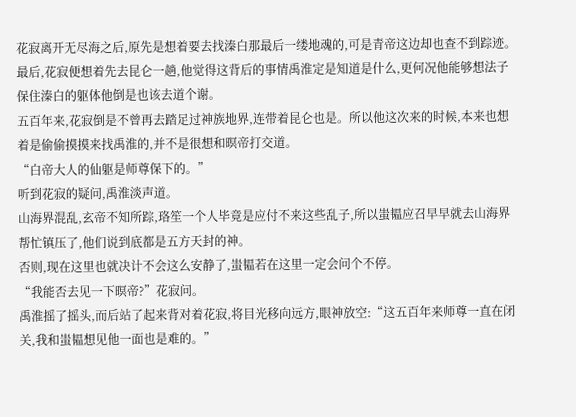花寂离开无尽海之后,原先是想着要去找溱白那最后一缕地魂的,可是青帝这边却也查不到踪迹。
最后,花寂便想着先去昆仑一趟,他觉得这背后的事情禹淮定是知道是什么,更何况他能够想法子保住溱白的躯体他倒是也该去道个谢。
五百年来,花寂倒是不曾再去踏足过神族地界,连带着昆仑也是。所以他这次来的时候,本来也想着是偷偷摸摸来找禹淮的,并不是很想和暝帝打交道。
“白帝大人的仙躯是师尊保下的。”
听到花寂的疑问,禹淮淡声道。
山海界混乱,玄帝不知所踪,珞笙一个人毕竟是应付不来这些乱子,所以蚩韫应召早早就去山海界帮忙镇压了,他们说到底都是五方天封的神。
否则,现在这里也就决计不会这么安静了,蚩韫若在这里一定会问个不停。
“我能否去见一下暝帝?”花寂问。
禹淮摇了摇头,而后站了起来背对着花寂,将目光移向远方,眼神放空:“这五百年来师尊一直在闭关,我和蚩韫想见他一面也是难的。”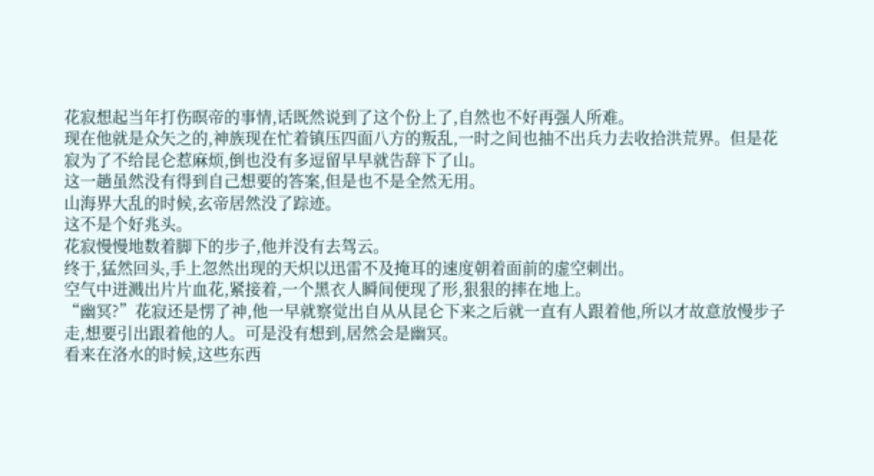花寂想起当年打伤暝帝的事情,话既然说到了这个份上了,自然也不好再强人所难。
现在他就是众矢之的,神族现在忙着镇压四面八方的叛乱,一时之间也抽不出兵力去收拾洪荒界。但是花寂为了不给昆仑惹麻烦,倒也没有多逗留早早就告辞下了山。
这一趟虽然没有得到自己想要的答案,但是也不是全然无用。
山海界大乱的时候,玄帝居然没了踪迹。
这不是个好兆头。
花寂慢慢地数着脚下的步子,他并没有去驾云。
终于,猛然回头,手上忽然出现的天炽以迅雷不及掩耳的速度朝着面前的虚空刺出。
空气中迸溅出片片血花,紧接着,一个黑衣人瞬间便现了形,狠狠的摔在地上。
“幽冥?”花寂还是愣了神,他一早就察觉出自从从昆仑下来之后就一直有人跟着他,所以才故意放慢步子走,想要引出跟着他的人。可是没有想到,居然会是幽冥。
看来在洛水的时候,这些东西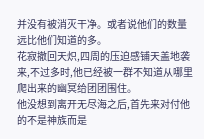并没有被消灭干净。或者说他们的数量远比他们知道的多。
花寂撤回天炽,四周的压迫感铺天盖地袭来,不过多时,他已经被一群不知道从哪里爬出来的幽冥给团团围住。
他没想到离开无尽海之后,首先来对付他的不是神族而是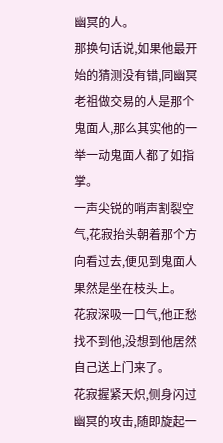幽冥的人。
那换句话说,如果他最开始的猜测没有错,同幽冥老祖做交易的人是那个鬼面人,那么其实他的一举一动鬼面人都了如指掌。
一声尖锐的哨声割裂空气,花寂抬头朝着那个方向看过去,便见到鬼面人果然是坐在枝头上。
花寂深吸一口气,他正愁找不到他,没想到他居然自己送上门来了。
花寂握紧天炽,侧身闪过幽冥的攻击,随即旋起一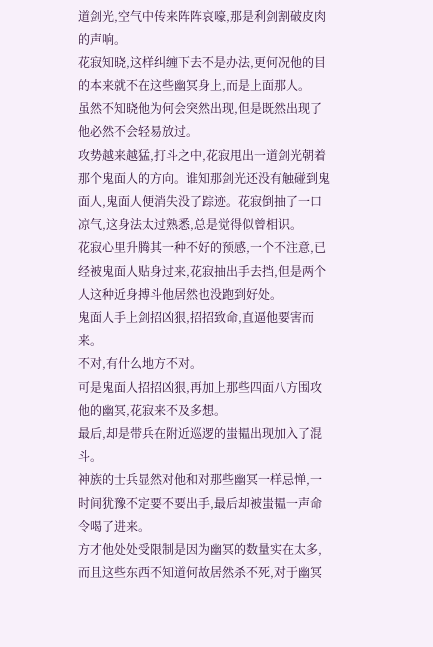道剑光,空气中传来阵阵哀嚎,那是利剑割破皮肉的声响。
花寂知晓,这样纠缠下去不是办法,更何况他的目的本来就不在这些幽冥身上,而是上面那人。
虽然不知晓他为何会突然出现,但是既然出现了他必然不会轻易放过。
攻势越来越猛,打斗之中,花寂甩出一道剑光朝着那个鬼面人的方向。谁知那剑光还没有触碰到鬼面人,鬼面人便消失没了踪迹。花寂倒抽了一口凉气,这身法太过熟悉,总是觉得似曾相识。
花寂心里升腾其一种不好的预感,一个不注意,已经被鬼面人贴身过来,花寂抽出手去挡,但是两个人这种近身搏斗他居然也没跑到好处。
鬼面人手上剑招凶狠,招招致命,直逼他要害而来。
不对,有什么地方不对。
可是鬼面人招招凶狠,再加上那些四面八方围攻他的幽冥,花寂来不及多想。
最后,却是带兵在附近巡逻的蚩韫出现加入了混斗。
神族的士兵显然对他和对那些幽冥一样忌惮,一时间犹豫不定要不要出手,最后却被蚩韫一声命令喝了进来。
方才他处处受限制是因为幽冥的数量实在太多,而且这些东西不知道何故居然杀不死,对于幽冥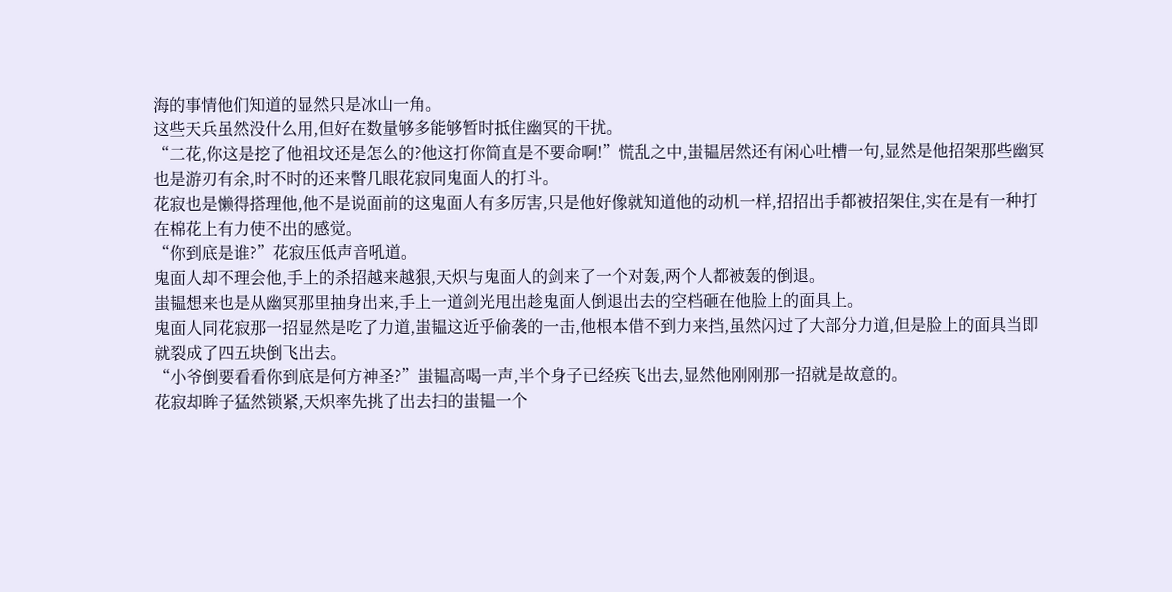海的事情他们知道的显然只是冰山一角。
这些天兵虽然没什么用,但好在数量够多能够暂时抵住幽冥的干扰。
“二花,你这是挖了他祖坟还是怎么的?他这打你简直是不要命啊!”慌乱之中,蚩韫居然还有闲心吐槽一句,显然是他招架那些幽冥也是游刃有余,时不时的还来瞥几眼花寂同鬼面人的打斗。
花寂也是懒得搭理他,他不是说面前的这鬼面人有多厉害,只是他好像就知道他的动机一样,招招出手都被招架住,实在是有一种打在棉花上有力使不出的感觉。
“你到底是谁?”花寂压低声音吼道。
鬼面人却不理会他,手上的杀招越来越狠,天炽与鬼面人的剑来了一个对轰,两个人都被轰的倒退。
蚩韫想来也是从幽冥那里抽身出来,手上一道剑光甩出趁鬼面人倒退出去的空档砸在他脸上的面具上。
鬼面人同花寂那一招显然是吃了力道,蚩韫这近乎偷袭的一击,他根本借不到力来挡,虽然闪过了大部分力道,但是脸上的面具当即就裂成了四五块倒飞出去。
“小爷倒要看看你到底是何方神圣?”蚩韫高喝一声,半个身子已经疾飞出去,显然他刚刚那一招就是故意的。
花寂却眸子猛然锁紧,天炽率先挑了出去扫的蚩韫一个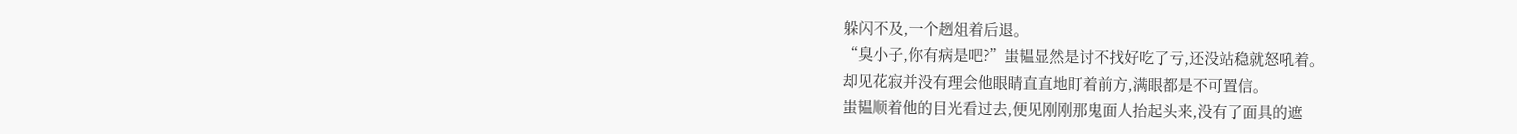躲闪不及,一个趔俎着后退。
“臭小子,你有病是吧?”蚩韫显然是讨不找好吃了亏,还没站稳就怒吼着。
却见花寂并没有理会他眼睛直直地盯着前方,满眼都是不可置信。
蚩韫顺着他的目光看过去,便见刚刚那鬼面人抬起头来,没有了面具的遮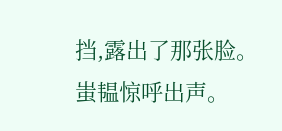挡,露出了那张脸。
蚩韫惊呼出声。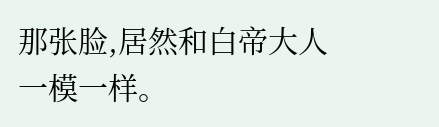那张脸,居然和白帝大人一模一样。